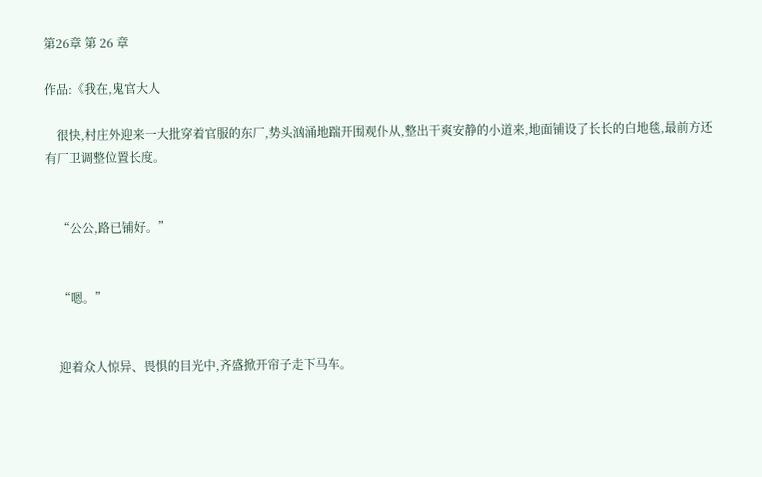第26章 第 26 章

作品:《我在,鬼官大人

    很快,村庄外迎来一大批穿着官服的东厂,势头汹涌地踹开围观仆从,整出干爽安静的小道来,地面铺设了长长的白地毯,最前方还有厂卫调整位置长度。


    “公公,路已铺好。”


    “嗯。”


    迎着众人惊异、畏惧的目光中,齐盛掀开帘子走下马车。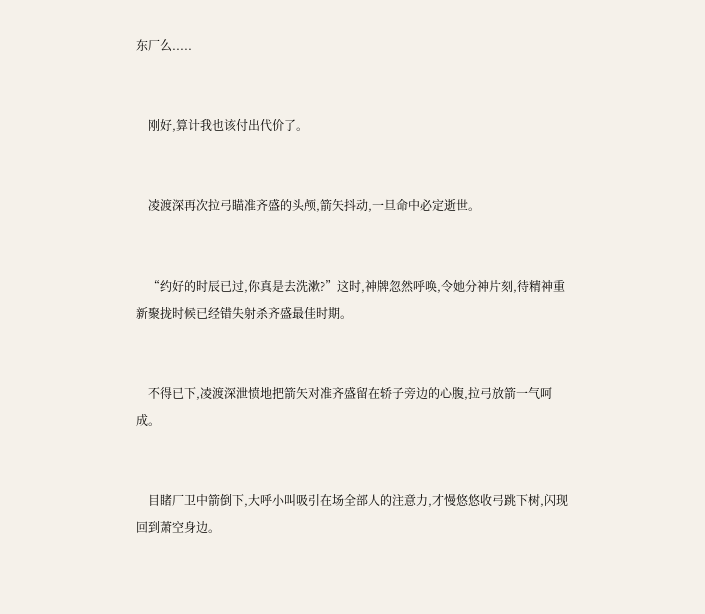东厂么.....


    刚好,算计我也该付出代价了。


    凌渡深再次拉弓瞄准齐盛的头颅,箭矢抖动,一旦命中必定逝世。


    “约好的时辰已过,你真是去洗漱?”这时,神牌忽然呼唤,令她分神片刻,待精神重新聚拢时候已经错失射杀齐盛最佳时期。


    不得已下,凌渡深泄愤地把箭矢对准齐盛留在轿子旁边的心腹,拉弓放箭一气呵成。


    目睹厂卫中箭倒下,大呼小叫吸引在场全部人的注意力,才慢悠悠收弓跳下树,闪现回到萧空身边。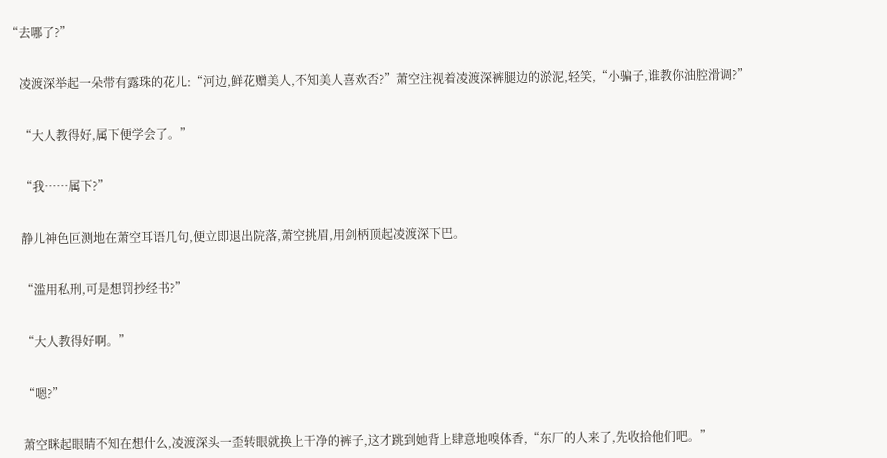“去哪了?”


    凌渡深举起一朵带有露珠的花儿:“河边,鲜花赠美人,不知美人喜欢否?”萧空注视着凌渡深裤腿边的淤泥,轻笑,“小骗子,谁教你油腔滑调?”


    “大人教得好,属下便学会了。”


    “我……属下?”


    静儿神色叵测地在萧空耳语几句,便立即退出院落,萧空挑眉,用剑柄顶起凌渡深下巴。


    “滥用私刑,可是想罚抄经书?”


    “大人教得好啊。”


    “嗯?”


    萧空眯起眼睛不知在想什么,凌渡深头一歪转眼就换上干净的裤子,这才跳到她背上肆意地嗅体香,“东厂的人来了,先收拾他们吧。”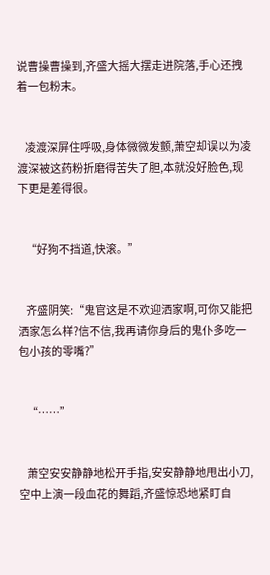说曹操曹操到,齐盛大摇大摆走进院落,手心还拽着一包粉末。


    凌渡深屏住呼吸,身体微微发颤,萧空却误以为凌渡深被这药粉折磨得苦失了胆,本就没好脸色,现下更是差得很。


    “好狗不挡道,快滚。”


    齐盛阴笑:“鬼官这是不欢迎洒家啊,可你又能把洒家怎么样?信不信,我再请你身后的鬼仆多吃一包小孩的零嘴?”


    “……”


    萧空安安静静地松开手指,安安静静地甩出小刀,空中上演一段血花的舞蹈,齐盛惊恐地紧盯自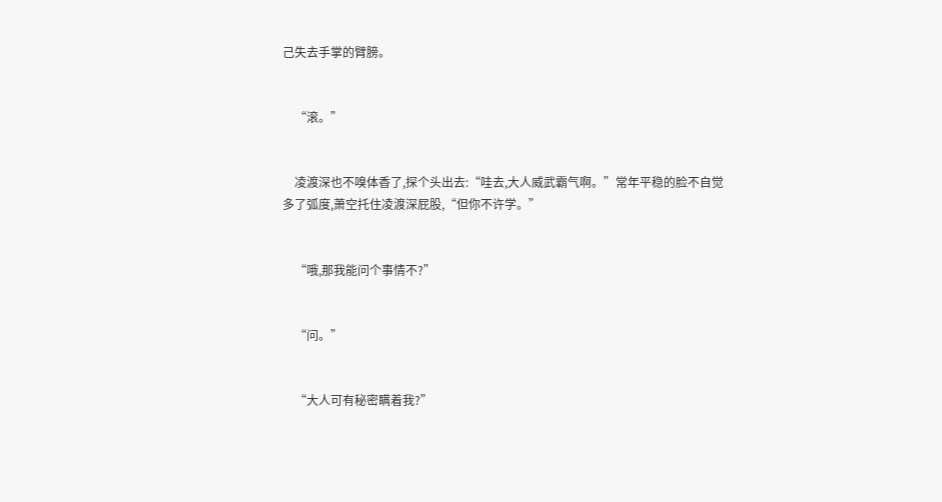己失去手掌的臂膀。


    “滚。”


    凌渡深也不嗅体香了,探个头出去:“哇去,大人威武霸气啊。”常年平稳的脸不自觉多了弧度,萧空托住凌渡深屁股,“但你不许学。”


    “哦,那我能问个事情不?”


    “问。”


    “大人可有秘密瞒着我?”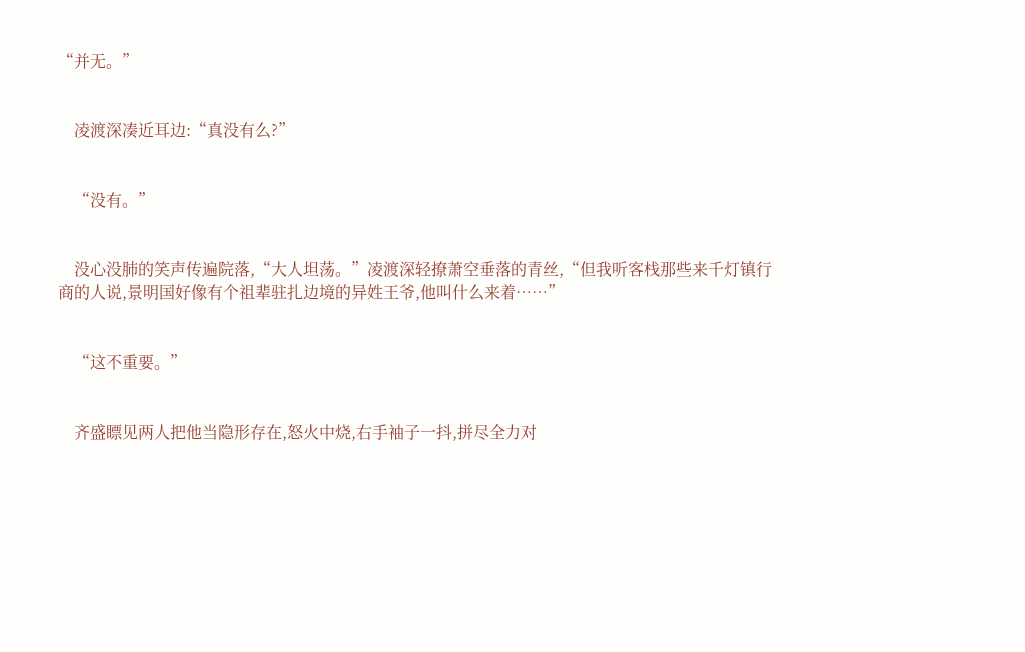“并无。”


    凌渡深凑近耳边:“真没有么?”


    “没有。”


    没心没肺的笑声传遍院落,“大人坦荡。”凌渡深轻撩萧空垂落的青丝,“但我听客栈那些来千灯镇行商的人说,景明国好像有个祖辈驻扎边境的异姓王爷,他叫什么来着……”


    “这不重要。”


    齐盛瞟见两人把他当隐形存在,怒火中烧,右手袖子一抖,拼尽全力对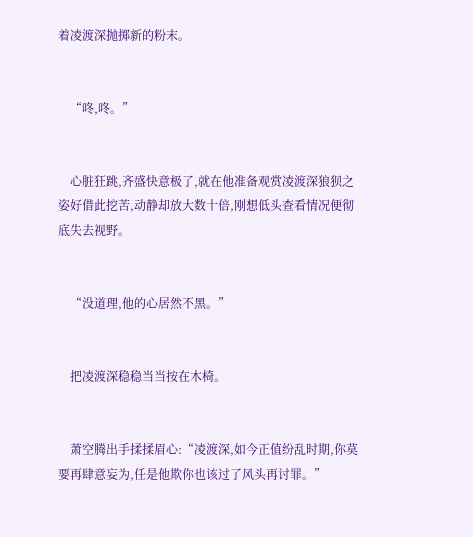着凌渡深抛掷新的粉末。


    “咚,咚。”


    心脏狂跳,齐盛快意极了,就在他准备观赏凌渡深狼狈之姿好借此挖苦,动静却放大数十倍,刚想低头查看情况便彻底失去视野。


    “没道理,他的心居然不黑。”


    把凌渡深稳稳当当按在木椅。


    萧空腾出手揉揉眉心:“凌渡深,如今正值纷乱时期,你莫要再肆意妄为,任是他欺你也该过了风头再讨罪。”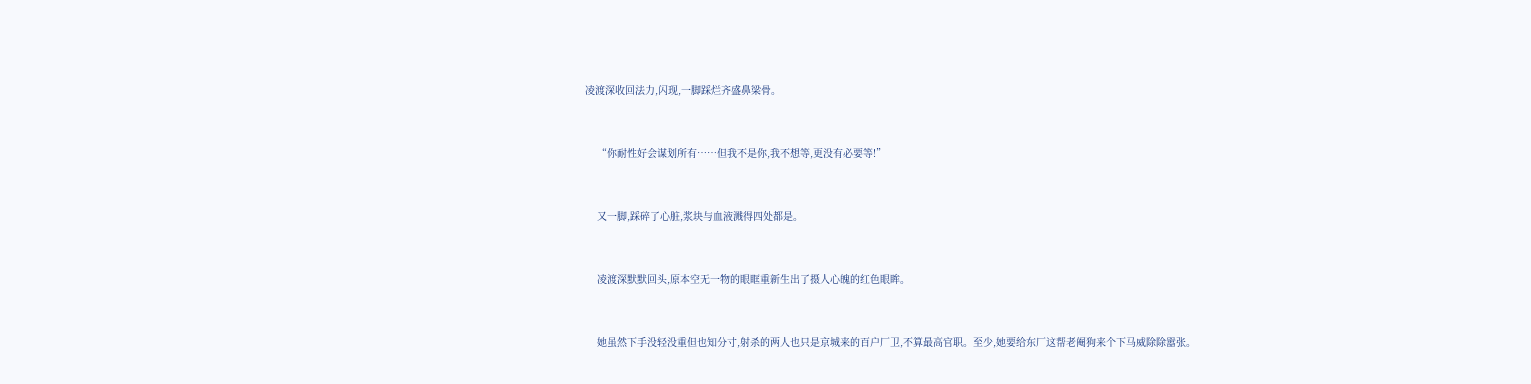凌渡深收回法力,闪现,一脚踩烂齐盛鼻梁骨。


    “你耐性好会谋划所有……但我不是你,我不想等,更没有必要等!”


    又一脚,踩碎了心脏,浆块与血液溅得四处都是。


    凌渡深默默回头,原本空无一物的眼眶重新生出了摄人心魄的红色眼眸。


    她虽然下手没轻没重但也知分寸,射杀的两人也只是京城来的百户厂卫,不算最高官职。至少,她要给东厂这帮老阉狗来个下马威除除嚣张。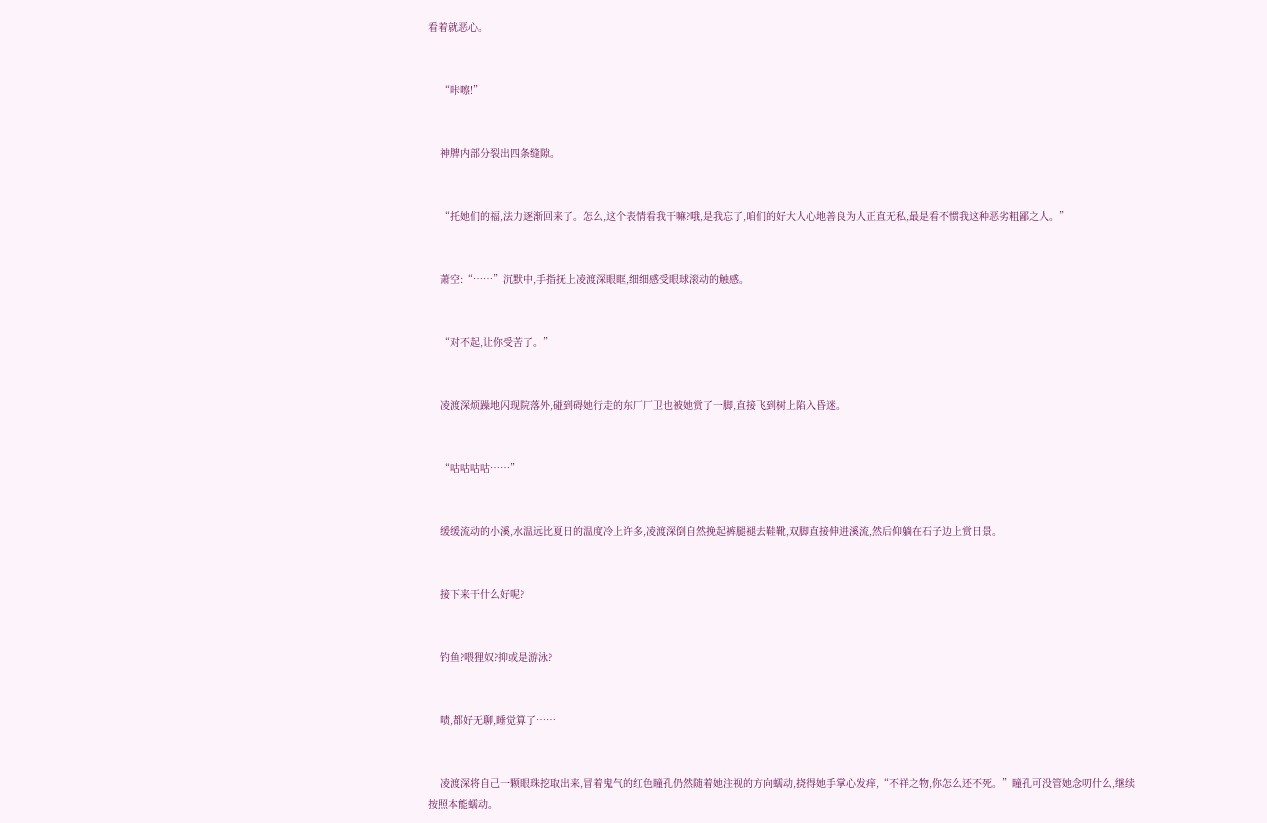看着就恶心。


    “咔嚓!”


    神牌内部分裂出四条缝隙。


    “托她们的福,法力逐渐回来了。怎么,这个表情看我干嘛?哦,是我忘了,咱们的好大人心地善良为人正直无私,最是看不惯我这种恶劣粗鄙之人。”


    萧空:“……”沉默中,手指抚上凌渡深眼眶,细细感受眼球滚动的触感。


    “对不起,让你受苦了。”


    凌渡深烦躁地闪现院落外,碰到碍她行走的东厂厂卫也被她赏了一脚,直接飞到树上陷入昏迷。


    “咕咕咕咕……”


    缓缓流动的小溪,水温远比夏日的温度冷上许多,凌渡深倒自然挽起裤腿褪去鞋靴,双脚直接伸进溪流,然后仰躺在石子边上赏日景。


    接下来干什么好呢?


    钓鱼?喂狸奴?抑或是游泳?


    啧,都好无聊,睡觉算了……


    凌渡深将自己一颗眼珠挖取出来,冒着鬼气的红色瞳孔仍然随着她注视的方向蠕动,挠得她手掌心发痒,“不祥之物,你怎么还不死。”瞳孔可没管她念叨什么,继续按照本能蠕动。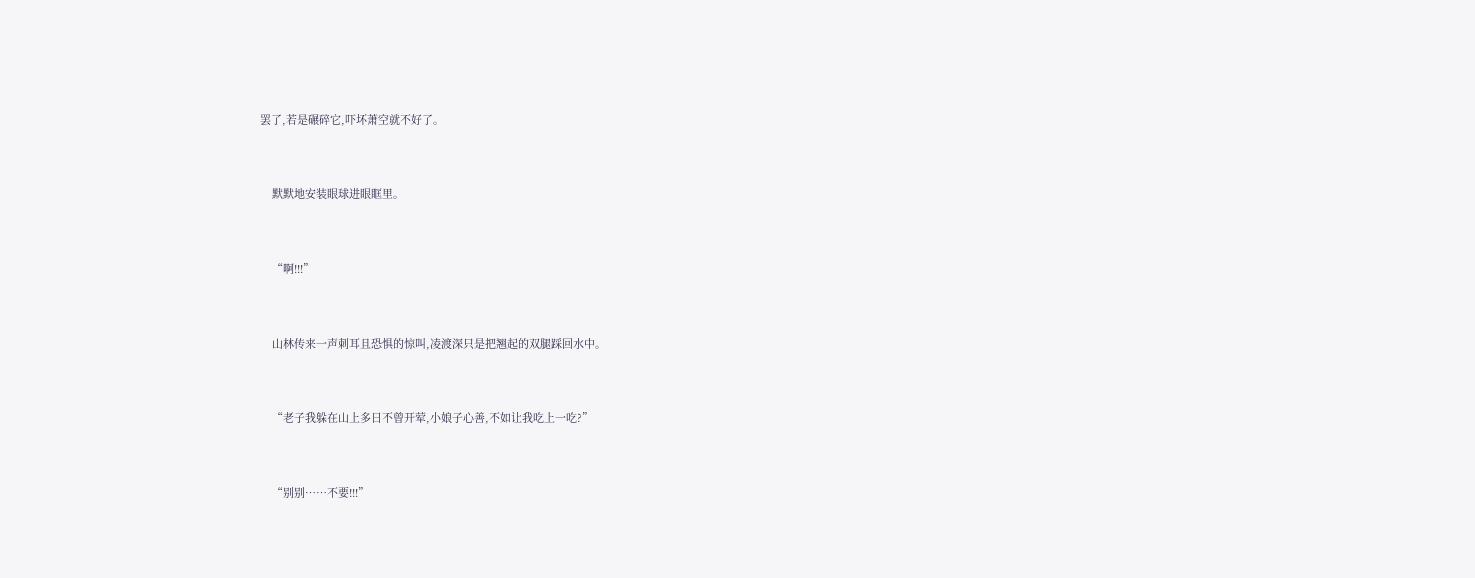罢了,若是碾碎它,吓坏萧空就不好了。


    默默地安装眼球进眼眶里。


    “啊!!!”


    山林传来一声刺耳且恐惧的惊叫,凌渡深只是把翘起的双腿踩回水中。


    “老子我躲在山上多日不曾开荤,小娘子心善,不如让我吃上一吃?”


    “别别……不要!!!”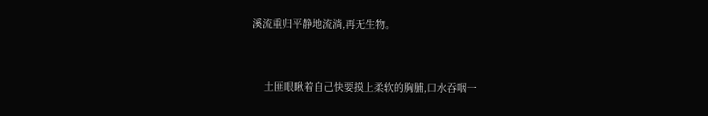溪流重归平静地流淌,再无生物。


    土匪眼瞅着自己快要摸上柔软的胸脯,口水吞咽一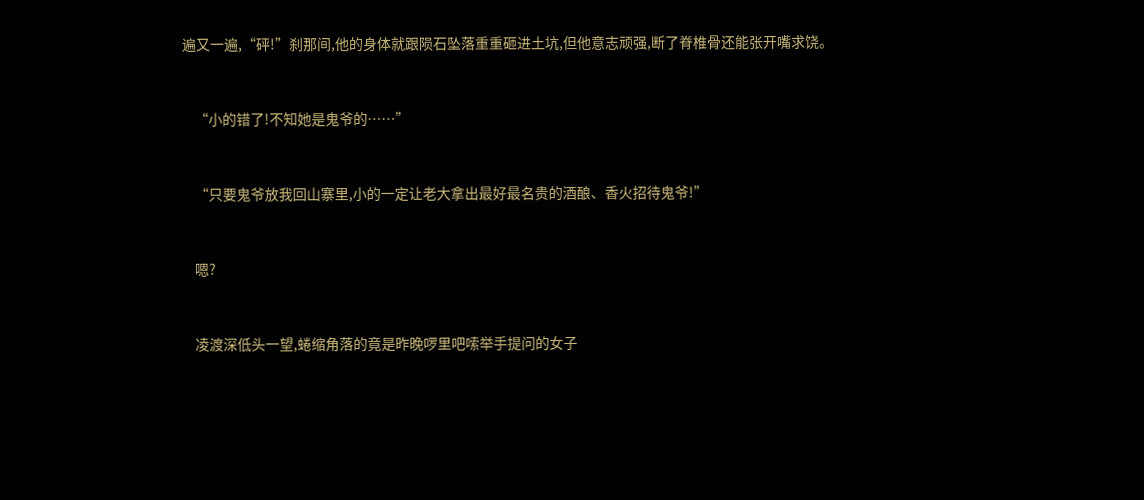遍又一遍,“砰!”刹那间,他的身体就跟陨石坠落重重砸进土坑,但他意志顽强,断了脊椎骨还能张开嘴求饶。


    “小的错了!不知她是鬼爷的……”


    “只要鬼爷放我回山寨里,小的一定让老大拿出最好最名贵的酒酿、香火招待鬼爷!”


    嗯?


    凌渡深低头一望,蜷缩角落的竟是昨晚啰里吧嗦举手提问的女子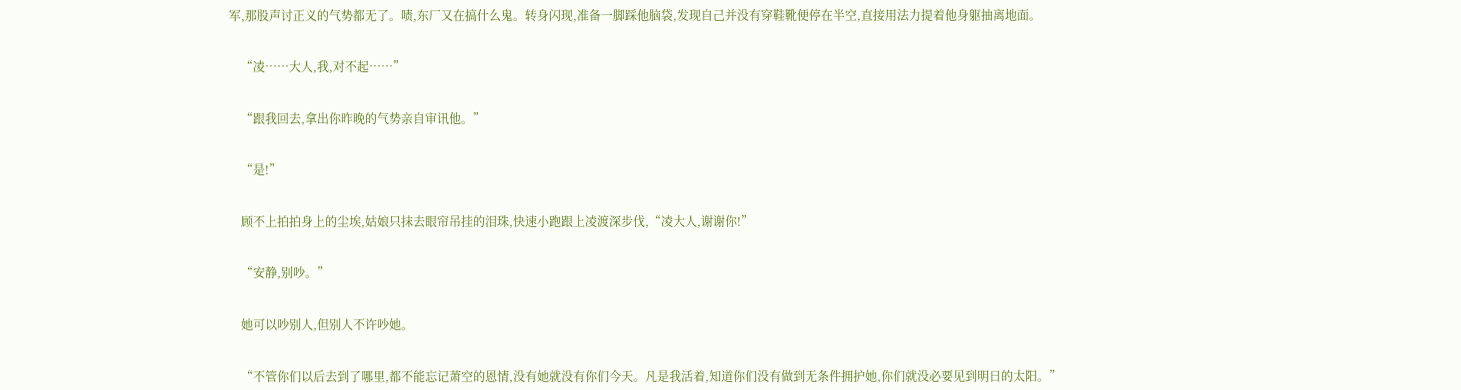军,那股声讨正义的气势都无了。啧,东厂又在搞什么鬼。转身闪现,准备一脚踩他脑袋,发现自己并没有穿鞋靴便停在半空,直接用法力提着他身躯抽离地面。


    “凌……大人,我,对不起……”


    “跟我回去,拿出你昨晚的气势亲自审讯他。”


    “是!”


    顾不上拍拍身上的尘埃,姑娘只抹去眼帘吊挂的泪珠,快速小跑跟上凌渡深步伐,“凌大人,谢谢你!”


    “安静,别吵。”


    她可以吵别人,但别人不许吵她。


    “不管你们以后去到了哪里,都不能忘记萧空的恩情,没有她就没有你们今天。凡是我活着,知道你们没有做到无条件拥护她,你们就没必要见到明日的太阳。”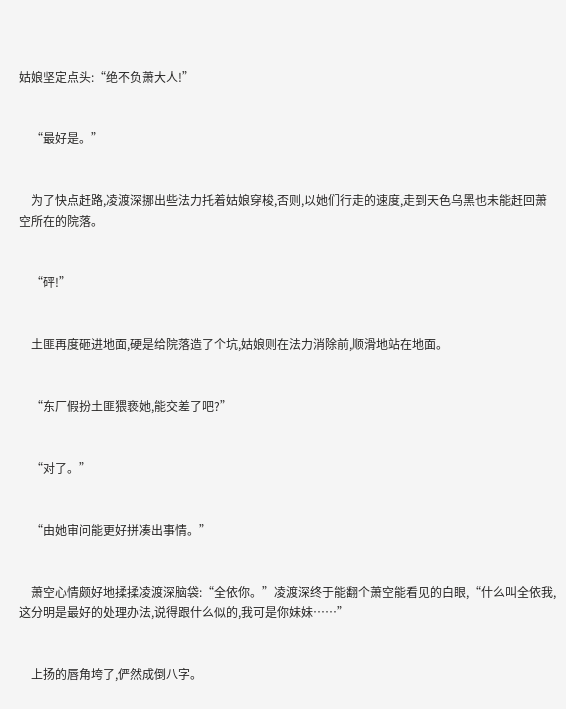姑娘坚定点头:“绝不负萧大人!”


    “最好是。”


    为了快点赶路,凌渡深挪出些法力托着姑娘穿梭,否则,以她们行走的速度,走到天色乌黑也未能赶回萧空所在的院落。


    “砰!”


    土匪再度砸进地面,硬是给院落造了个坑,姑娘则在法力消除前,顺滑地站在地面。


    “东厂假扮土匪猥亵她,能交差了吧?”


    “对了。”


    “由她审问能更好拼凑出事情。”


    萧空心情颇好地揉揉凌渡深脑袋:“全依你。”凌渡深终于能翻个萧空能看见的白眼,“什么叫全依我,这分明是最好的处理办法,说得跟什么似的,我可是你妹妹……”


    上扬的唇角垮了,俨然成倒八字。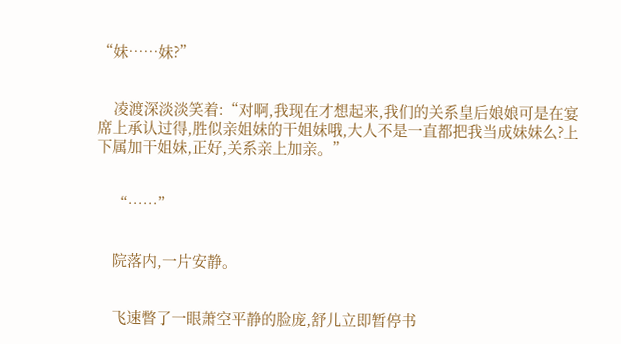“妹……妹?”


    凌渡深淡淡笑着:“对啊,我现在才想起来,我们的关系皇后娘娘可是在宴席上承认过得,胜似亲姐妹的干姐妹哦,大人不是一直都把我当成妹妹么?上下属加干姐妹,正好,关系亲上加亲。”


    “……”


    院落内,一片安静。


    飞速瞥了一眼萧空平静的脸庞,舒儿立即暂停书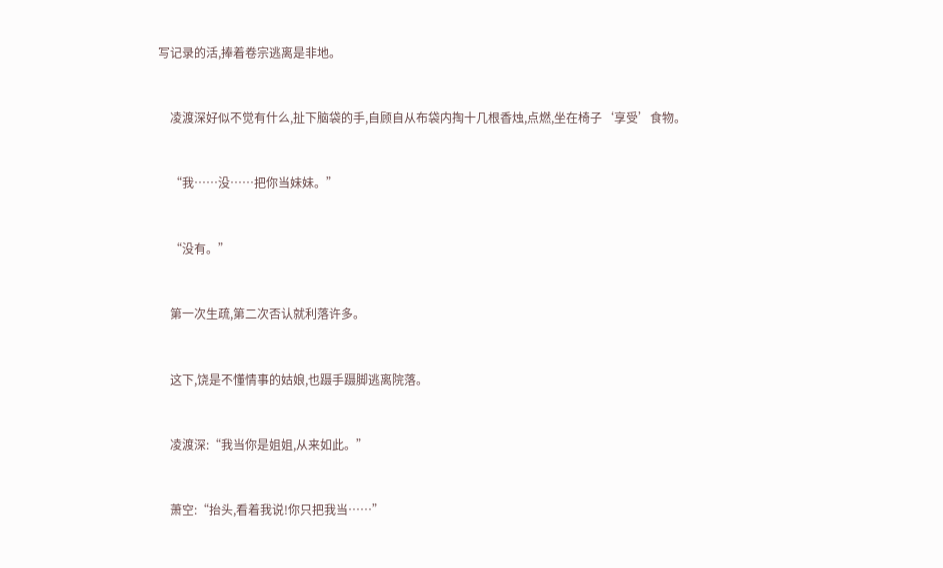写记录的活,捧着卷宗逃离是非地。


    凌渡深好似不觉有什么,扯下脑袋的手,自顾自从布袋内掏十几根香烛,点燃,坐在椅子‘享受’食物。


    “我……没……把你当妹妹。”


    “没有。”


    第一次生疏,第二次否认就利落许多。


    这下,饶是不懂情事的姑娘,也蹑手蹑脚逃离院落。


    凌渡深:“我当你是姐姐,从来如此。”


    萧空:“抬头,看着我说!你只把我当……”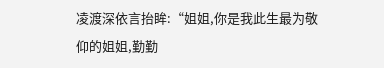凌渡深依言抬眸:“姐姐,你是我此生最为敬仰的姐姐,勤勤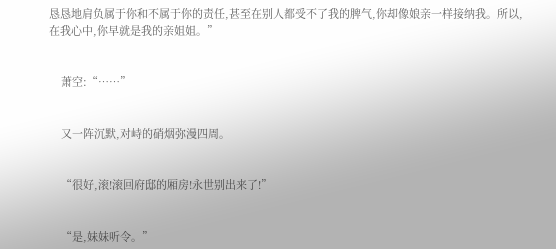恳恳地肩负属于你和不属于你的责任,甚至在别人都受不了我的脾气,你却像娘亲一样接纳我。所以,在我心中,你早就是我的亲姐姐。”


    萧空:“……”


    又一阵沉默,对峙的硝烟弥漫四周。


    “很好,滚!滚回府邸的厢房!永世别出来了!”


    “是,妹妹听令。”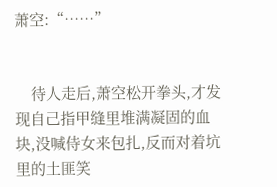萧空:“……”


    待人走后,萧空松开拳头,才发现自己指甲缝里堆满凝固的血块,没喊侍女来包扎,反而对着坑里的土匪笑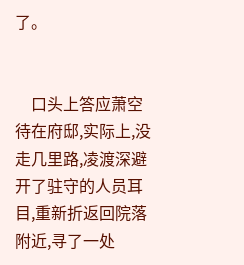了。


    口头上答应萧空待在府邸,实际上,没走几里路,凌渡深避开了驻守的人员耳目,重新折返回院落附近,寻了一处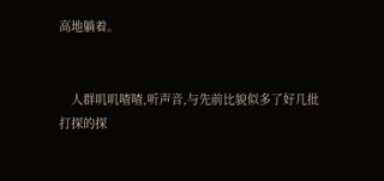高地躺着。


    人群叽叽喳喳,听声音,与先前比貌似多了好几批打探的探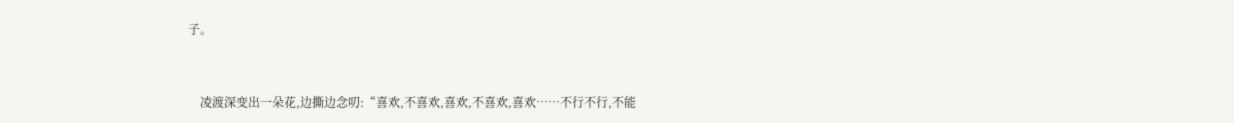子。


    凌渡深变出一朵花,边撕边念叨:“喜欢,不喜欢,喜欢,不喜欢,喜欢……不行不行,不能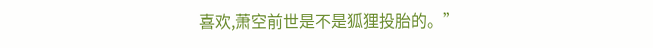喜欢,萧空前世是不是狐狸投胎的。”